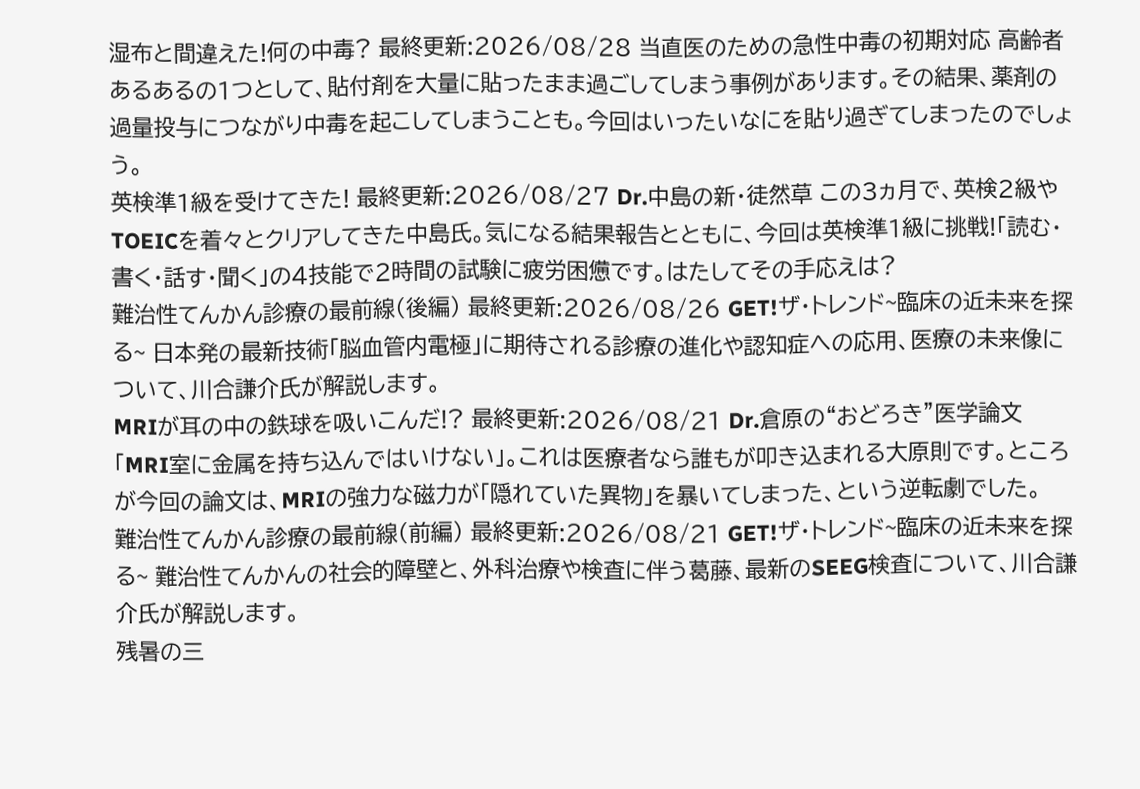湿布と間違えた!何の中毒? 最終更新:2026/08/28 当直医のための急性中毒の初期対応 高齢者あるあるの1つとして、貼付剤を大量に貼ったまま過ごしてしまう事例があります。その結果、薬剤の過量投与につながり中毒を起こしてしまうことも。今回はいったいなにを貼り過ぎてしまったのでしょう。
英検準1級を受けてきた! 最終更新:2026/08/27 Dr.中島の新・徒然草 この3ヵ月で、英検2級やTOEICを着々とクリアしてきた中島氏。気になる結果報告とともに、今回は英検準1級に挑戦!「読む・書く・話す・聞く」の4技能で2時間の試験に疲労困憊です。はたしてその手応えは?
難治性てんかん診療の最前線(後編) 最終更新:2026/08/26 GET!ザ・トレンド~臨床の近未来を探る~ 日本発の最新技術「脳血管内電極」に期待される診療の進化や認知症への応用、医療の未来像について、川合謙介氏が解説します。
MRIが耳の中の鉄球を吸いこんだ!? 最終更新:2026/08/21 Dr.倉原の“おどろき”医学論文 「MRI室に金属を持ち込んではいけない」。これは医療者なら誰もが叩き込まれる大原則です。ところが今回の論文は、MRIの強力な磁力が「隠れていた異物」を暴いてしまった、という逆転劇でした。
難治性てんかん診療の最前線(前編) 最終更新:2026/08/21 GET!ザ・トレンド~臨床の近未来を探る~ 難治性てんかんの社会的障壁と、外科治療や検査に伴う葛藤、最新のSEEG検査について、川合謙介氏が解説します。
残暑の三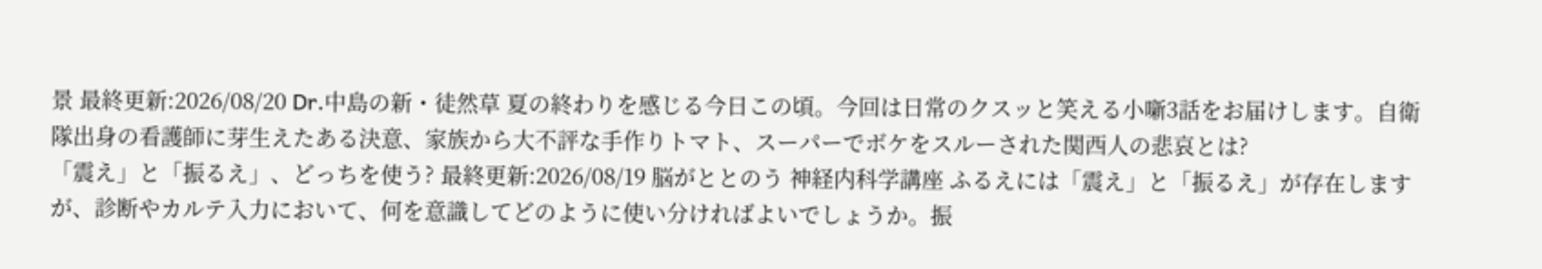景 最終更新:2026/08/20 Dr.中島の新・徒然草 夏の終わりを感じる今日この頃。今回は日常のクスッと笑える小噺3話をお届けします。自衛隊出身の看護師に芽生えたある決意、家族から大不評な手作りトマト、スーパーでボケをスルーされた関西人の悲哀とは?
「震え」と「振るえ」、どっちを使う? 最終更新:2026/08/19 脳がととのう 神経内科学講座 ふるえには「震え」と「振るえ」が存在しますが、診断やカルテ入力において、何を意識してどのように使い分ければよいでしょうか。振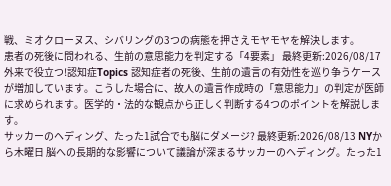戦、ミオクローヌス、シバリングの3つの病態を押さえモヤモヤを解決します。
患者の死後に問われる、生前の意思能力を判定する「4要素」 最終更新:2026/08/17 外来で役立つ!認知症Topics 認知症者の死後、生前の遺言の有効性を巡り争うケースが増加しています。こうした場合に、故人の遺言作成時の「意思能力」の判定が医師に求められます。医学的・法的な観点から正しく判断する4つのポイントを解説します。
サッカーのヘディング、たった1試合でも脳にダメージ? 最終更新:2026/08/13 NYから木曜日 脳への長期的な影響について議論が深まるサッカーのヘディング。たった1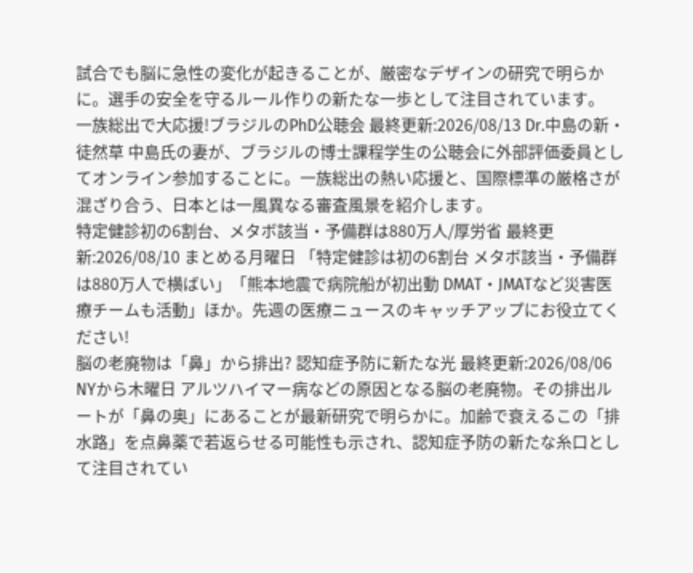試合でも脳に急性の変化が起きることが、厳密なデザインの研究で明らかに。選手の安全を守るルール作りの新たな一歩として注目されています。
一族総出で大応援!ブラジルのPhD公聴会 最終更新:2026/08/13 Dr.中島の新・徒然草 中島氏の妻が、ブラジルの博士課程学生の公聴会に外部評価委員としてオンライン参加することに。一族総出の熱い応援と、国際標準の厳格さが混ざり合う、日本とは一風異なる審査風景を紹介します。
特定健診初の6割台、メタボ該当・予備群は880万人/厚労省 最終更新:2026/08/10 まとめる月曜日 「特定健診は初の6割台 メタボ該当・予備群は880万人で横ばい」「熊本地震で病院船が初出動 DMAT・JMATなど災害医療チームも活動」ほか。先週の医療ニュースのキャッチアップにお役立てください!
脳の老廃物は「鼻」から排出? 認知症予防に新たな光 最終更新:2026/08/06 NYから木曜日 アルツハイマー病などの原因となる脳の老廃物。その排出ルートが「鼻の奥」にあることが最新研究で明らかに。加齢で衰えるこの「排水路」を点鼻薬で若返らせる可能性も示され、認知症予防の新たな糸口として注目されてい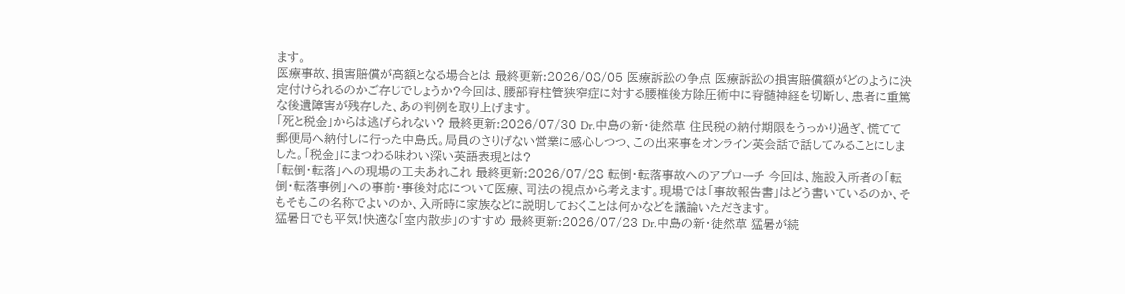ます。
医療事故、損害賠償が高額となる場合とは 最終更新:2026/08/05 医療訴訟の争点 医療訴訟の損害賠償額がどのように決定付けられるのかご存じでしょうか?今回は、腰部脊柱管狭窄症に対する腰椎後方除圧術中に脊髄神経を切断し、患者に重篤な後遺障害が残存した、あの判例を取り上げます。
「死と税金」からは逃げられない? 最終更新:2026/07/30 Dr.中島の新・徒然草 住民税の納付期限をうっかり過ぎ、慌てて郵便局へ納付しに行った中島氏。局員のさりげない営業に感心しつつ、この出来事をオンライン英会話で話してみることにしました。「税金」にまつわる味わい深い英語表現とは?
「転倒・転落」への現場の工夫あれこれ 最終更新:2026/07/28 転倒・転落事故へのアプローチ 今回は、施設入所者の「転倒・転落事例」への事前・事後対応について医療、司法の視点から考えます。現場では「事故報告書」はどう書いているのか、そもそもこの名称でよいのか、入所時に家族などに説明しておくことは何かなどを議論いただきます。
猛暑日でも平気!快適な「室内散歩」のすすめ 最終更新:2026/07/23 Dr.中島の新・徒然草 猛暑が続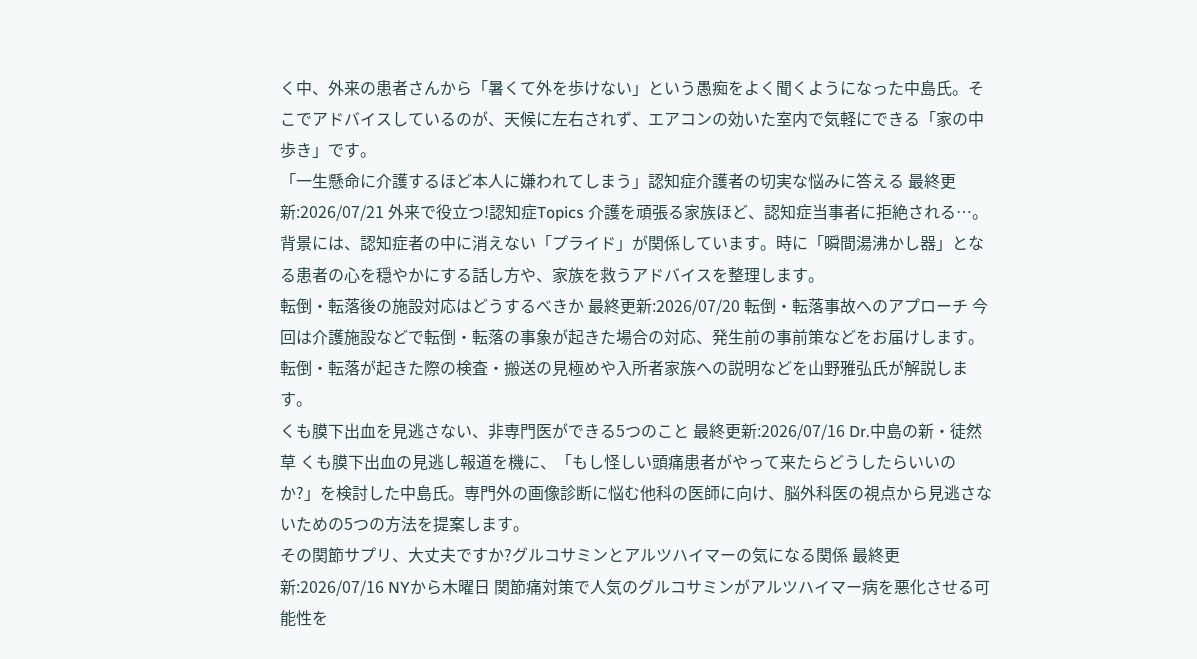く中、外来の患者さんから「暑くて外を歩けない」という愚痴をよく聞くようになった中島氏。そこでアドバイスしているのが、天候に左右されず、エアコンの効いた室内で気軽にできる「家の中歩き」です。
「一生懸命に介護するほど本人に嫌われてしまう」認知症介護者の切実な悩みに答える 最終更新:2026/07/21 外来で役立つ!認知症Topics 介護を頑張る家族ほど、認知症当事者に拒絶される…。背景には、認知症者の中に消えない「プライド」が関係しています。時に「瞬間湯沸かし器」となる患者の心を穏やかにする話し方や、家族を救うアドバイスを整理します。
転倒・転落後の施設対応はどうするべきか 最終更新:2026/07/20 転倒・転落事故へのアプローチ 今回は介護施設などで転倒・転落の事象が起きた場合の対応、発生前の事前策などをお届けします。転倒・転落が起きた際の検査・搬送の見極めや入所者家族への説明などを山野雅弘氏が解説します。
くも膜下出血を見逃さない、非専門医ができる5つのこと 最終更新:2026/07/16 Dr.中島の新・徒然草 くも膜下出血の見逃し報道を機に、「もし怪しい頭痛患者がやって来たらどうしたらいいのか?」を検討した中島氏。専門外の画像診断に悩む他科の医師に向け、脳外科医の視点から見逃さないための5つの方法を提案します。
その関節サプリ、大丈夫ですか?グルコサミンとアルツハイマーの気になる関係 最終更新:2026/07/16 NYから木曜日 関節痛対策で人気のグルコサミンがアルツハイマー病を悪化させる可能性を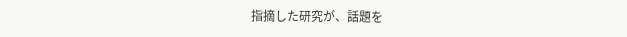指摘した研究が、話題を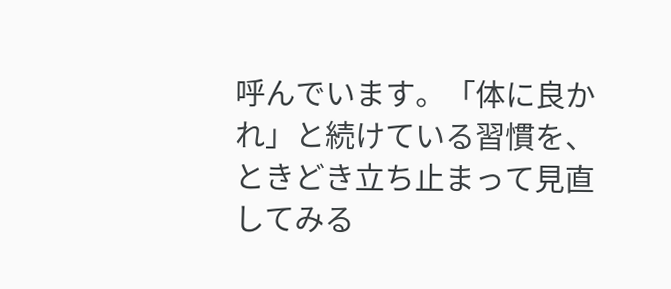呼んでいます。「体に良かれ」と続けている習慣を、ときどき立ち止まって見直してみる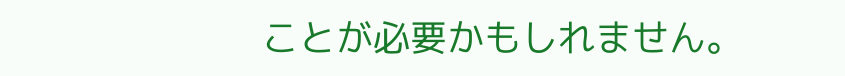ことが必要かもしれません。